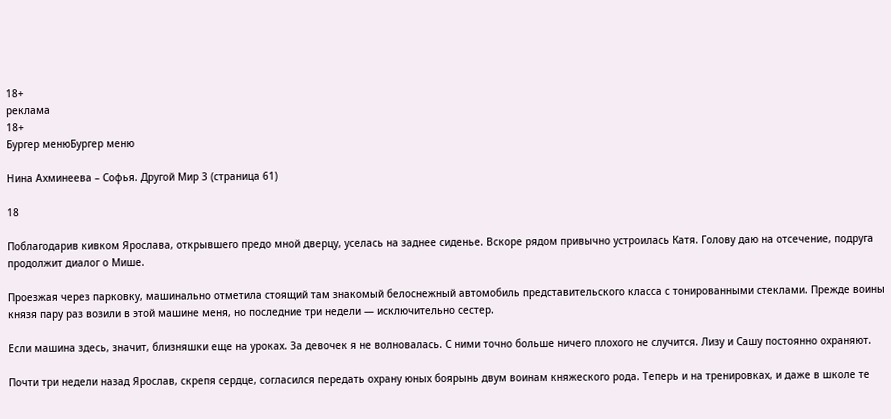18+
реклама
18+
Бургер менюБургер меню

Нина Ахминеева – Софья. Другой Мир 3 (страница 61)

18

Поблагодарив кивком Ярослава, открывшего предо мной дверцу, уселась на заднее сиденье. Вскоре рядом привычно устроилась Катя. Голову даю на отсечение, подруга продолжит диалог о Мише.

Проезжая через парковку, машинально отметила стоящий там знакомый белоснежный автомобиль представительского класса с тонированными стеклами. Прежде воины князя пару раз возили в этой машине меня, но последние три недели — исключительно сестер.

Если машина здесь, значит, близняшки еще на уроках. За девочек я не волновалась. С ними точно больше ничего плохого не случится. Лизу и Сашу постоянно охраняют.

Почти три недели назад Ярослав, скрепя сердце, согласился передать охрану юных боярынь двум воинам княжеского рода. Теперь и на тренировках, и даже в школе те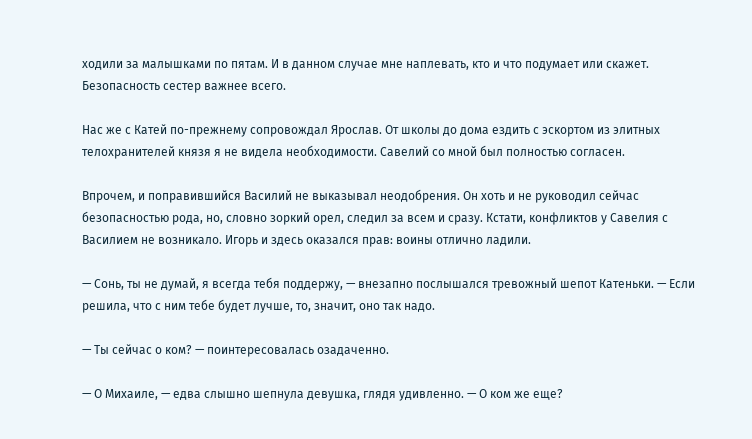ходили за малышками по пятам. И в данном случае мне наплевать, кто и что подумает или скажет. Безопасность сестер важнее всего.

Нас же с Катей по-прежнему сопровождал Ярослав. От школы до дома ездить с эскортом из элитных телохранителей князя я не видела необходимости. Савелий со мной был полностью согласен.

Впрочем, и поправившийся Василий не выказывал неодобрения. Он хоть и не руководил сейчас безопасностью рода, но, словно зоркий орел, следил за всем и сразу. Кстати, конфликтов у Савелия с Василием не возникало. Игорь и здесь оказался прав: воины отлично ладили.

— Сонь, ты не думай, я всегда тебя поддержу, — внезапно послышался тревожный шепот Катеньки. — Если решила, что с ним тебе будет лучше, то, значит, оно так надо.

— Ты сейчас о ком? — поинтересовалась озадаченно.

— О Михаиле, — едва слышно шепнула девушка, глядя удивленно. — О ком же еще?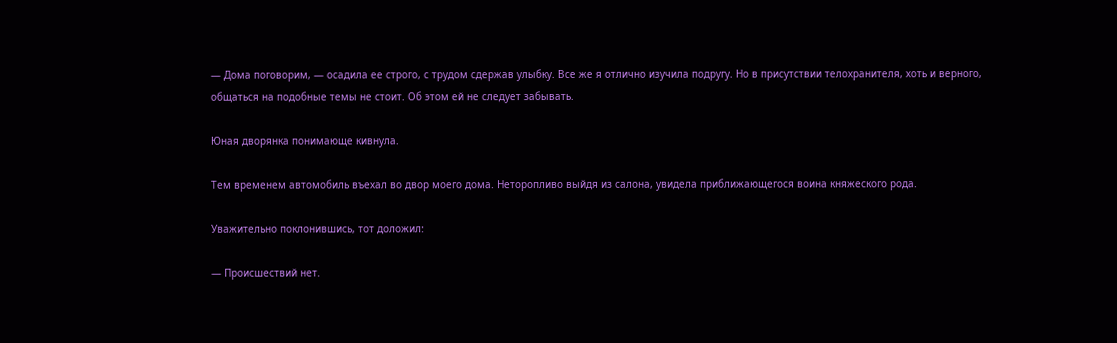— Дома поговорим, — осадила ее строго, с трудом сдержав улыбку. Все же я отлично изучила подругу. Но в присутствии телохранителя, хоть и верного, общаться на подобные темы не стоит. Об этом ей не следует забывать.

Юная дворянка понимающе кивнула.

Тем временем автомобиль въехал во двор моего дома. Неторопливо выйдя из салона, увидела приближающегося воина княжеского рода.

Уважительно поклонившись, тот доложил:

— Происшествий нет.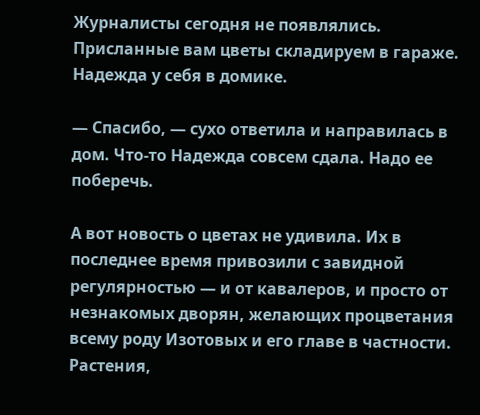Журналисты сегодня не появлялись. Присланные вам цветы складируем в гараже. Надежда у себя в домике.

— Спасибо, — сухо ответила и направилась в дом. Что-то Надежда совсем сдала. Надо ее поберечь.

А вот новость о цветах не удивила. Их в последнее время привозили с завидной регулярностью — и от кавалеров, и просто от незнакомых дворян, желающих процветания всему роду Изотовых и его главе в частности. Растения,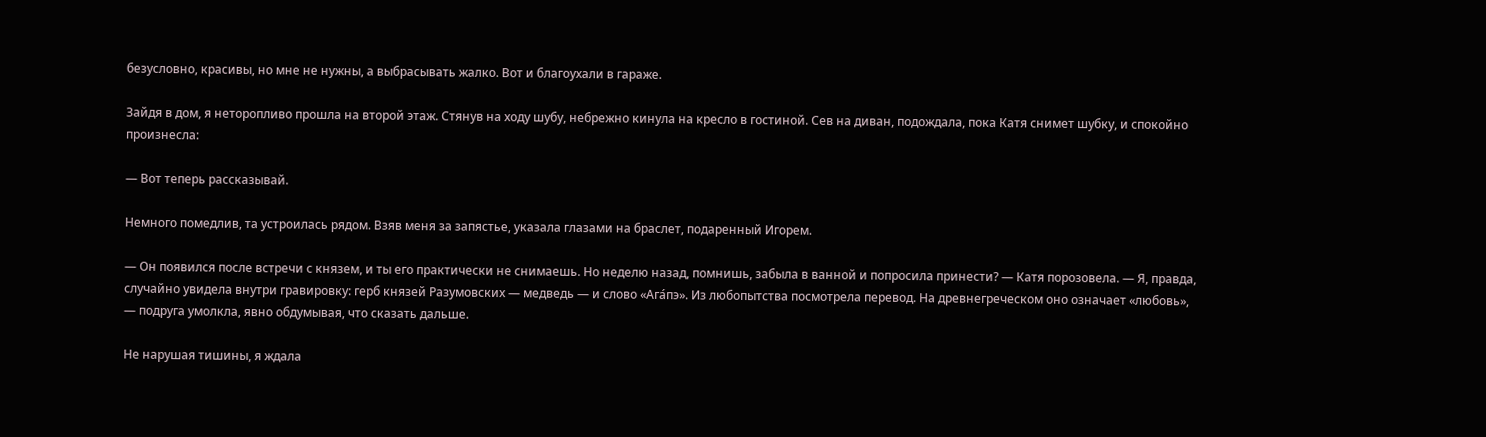безусловно, красивы, но мне не нужны, а выбрасывать жалко. Вот и благоухали в гараже.

Зайдя в дом, я неторопливо прошла на второй этаж. Стянув на ходу шубу, небрежно кинула на кресло в гостиной. Сев на диван, подождала, пока Катя снимет шубку, и спокойно произнесла:

— Вот теперь рассказывай.

Немного помедлив, та устроилась рядом. Взяв меня за запястье, указала глазами на браслет, подаренный Игорем.

— Он появился после встречи с князем, и ты его практически не снимаешь. Но неделю назад, помнишь, забыла в ванной и попросила принести? — Катя порозовела. — Я, правда, случайно увидела внутри гравировку: герб князей Разумовских — медведь — и слово «Ага́пэ». Из любопытства посмотрела перевод. На древнегреческом оно означает «любовь», — подруга умолкла, явно обдумывая, что сказать дальше.

Не нарушая тишины, я ждала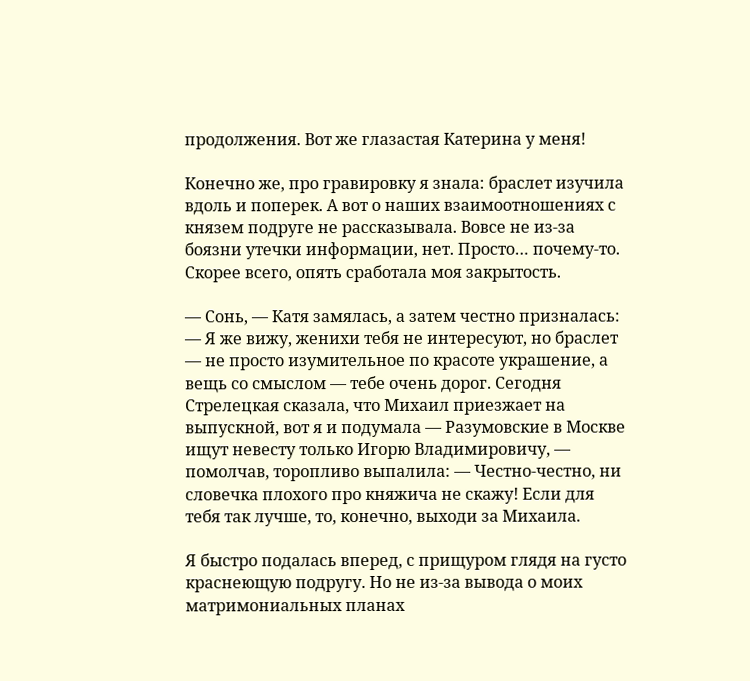продолжения. Вот же глазастая Катерина у меня!

Конечно же, про гравировку я знала: браслет изучила вдоль и поперек. А вот о наших взаимоотношениях с князем подруге не рассказывала. Вовсе не из-за боязни утечки информации, нет. Просто… почему-то. Скорее всего, опять сработала моя закрытость.

— Сонь, — Катя замялась, а затем честно призналась: — Я же вижу, женихи тебя не интересуют, но браслет — не просто изумительное по красоте украшение, а вещь со смыслом — тебе очень дорог. Сегодня Стрелецкая сказала, что Михаил приезжает на выпускной, вот я и подумала — Разумовские в Москве ищут невесту только Игорю Владимировичу, — помолчав, торопливо выпалила: — Честно-честно, ни словечка плохого про княжича не скажу! Если для тебя так лучше, то, конечно, выходи за Михаила.

Я быстро подалась вперед, с прищуром глядя на густо краснеющую подругу. Но не из-за вывода о моих матримониальных планах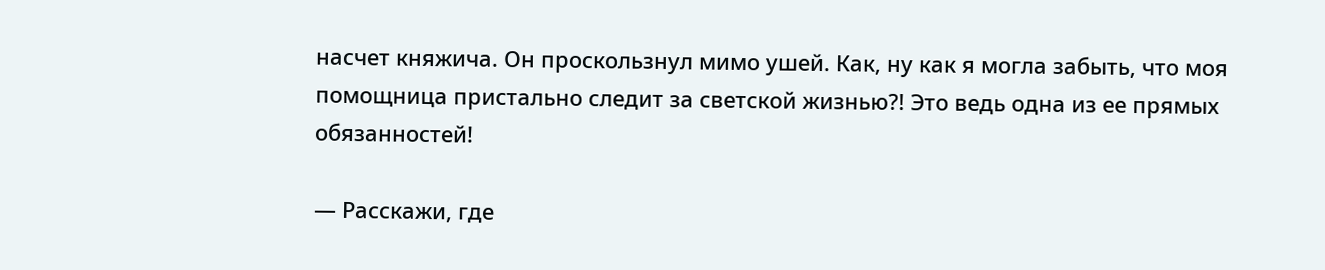насчет княжича. Он проскользнул мимо ушей. Как, ну как я могла забыть, что моя помощница пристально следит за светской жизнью?! Это ведь одна из ее прямых обязанностей!

— Расскажи, где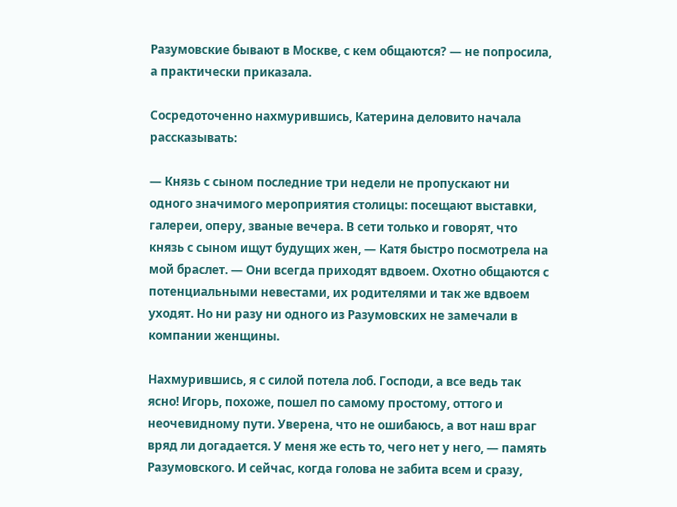Разумовские бывают в Москве, с кем общаются? — не попросила, а практически приказала.

Сосредоточенно нахмурившись, Катерина деловито начала рассказывать:

— Князь с сыном последние три недели не пропускают ни одного значимого мероприятия столицы: посещают выставки, галереи, оперу, званые вечера. В сети только и говорят, что князь с сыном ищут будущих жен, — Катя быстро посмотрела на мой браслет. — Они всегда приходят вдвоем. Охотно общаются с потенциальными невестами, их родителями и так же вдвоем уходят. Но ни разу ни одного из Разумовских не замечали в компании женщины.

Нахмурившись, я с силой потела лоб. Господи, а все ведь так ясно! Игорь, похоже, пошел по самому простому, оттого и неочевидному пути. Уверена, что не ошибаюсь, а вот наш враг вряд ли догадается. У меня же есть то, чего нет у него, — память Разумовского. И сейчас, когда голова не забита всем и сразу,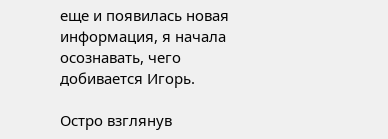еще и появилась новая информация, я начала осознавать, чего добивается Игорь.

Остро взглянув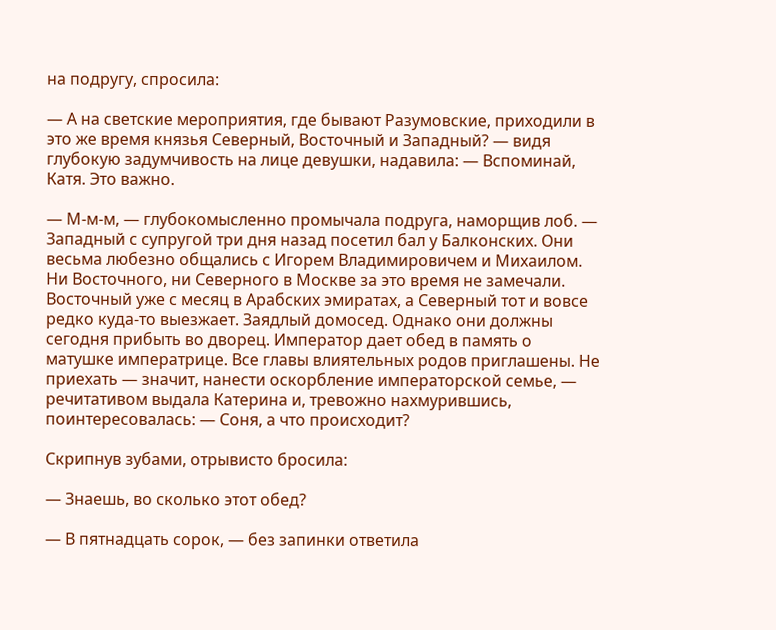на подругу, спросила:

— А на светские мероприятия, где бывают Разумовские, приходили в это же время князья Северный, Восточный и Западный? — видя глубокую задумчивость на лице девушки, надавила: — Вспоминай, Катя. Это важно.

— М-м-м, — глубокомысленно промычала подруга, наморщив лоб. — Западный с супругой три дня назад посетил бал у Балконских. Они весьма любезно общались с Игорем Владимировичем и Михаилом. Ни Восточного, ни Северного в Москве за это время не замечали. Восточный уже с месяц в Арабских эмиратах, а Северный тот и вовсе редко куда-то выезжает. Заядлый домосед. Однако они должны сегодня прибыть во дворец. Император дает обед в память о матушке императрице. Все главы влиятельных родов приглашены. Не приехать — значит, нанести оскорбление императорской семье, — речитативом выдала Катерина и, тревожно нахмурившись, поинтересовалась: — Соня, а что происходит?

Скрипнув зубами, отрывисто бросила:

— Знаешь, во сколько этот обед?

— В пятнадцать сорок, — без запинки ответила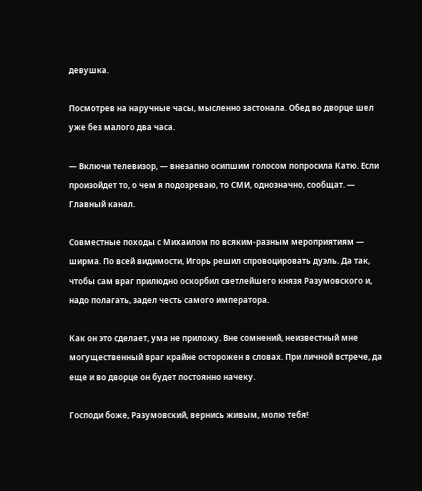девушка.

Посмотрев на наручные часы, мысленно застонала. Обед во дворце шел уже без малого два часа.

— Включи телевизор, — внезапно осипшим голосом попросила Катю. Если произойдет то, о чем я подозреваю, то СМИ, однозначно, сообщат. — Главный канал.

Совместные походы с Михаилом по всяким-разным мероприятиям — ширма. По всей видимости, Игорь решил спровоцировать дуэль. Да так, чтобы сам враг прилюдно оскорбил светлейшего князя Разумовского и, надо полагать, задел честь самого императора.

Как он это сделает, ума не приложу. Вне сомнений, неизвестный мне могущественный враг крайне осторожен в словах. При личной встрече, да еще и во дворце он будет постоянно начеку.

Господи боже, Разумовский, вернись живым, молю тебя!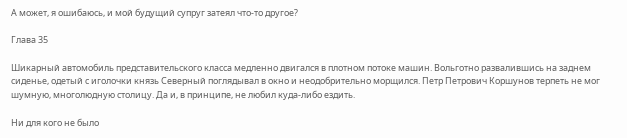А может, я ошибаюсь, и мой будущий супруг затеял что-то другое?

Глава 35

Шикарный автомобиль представительского класса медленно двигался в плотном потоке машин. Вольготно развалившись на заднем сиденье, одетый с иголочки князь Северный поглядывал в окно и неодобрительно морщился. Петр Петрович Коршунов терпеть не мог шумную, многолюдную столицу. Да и, в принципе, не любил куда-либо ездить.

Ни для кого не было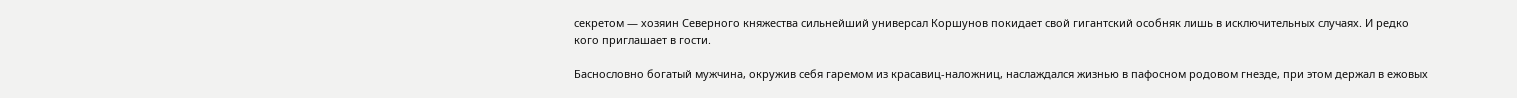секретом — хозяин Северного княжества сильнейший универсал Коршунов покидает свой гигантский особняк лишь в исключительных случаях. И редко кого приглашает в гости.

Баснословно богатый мужчина, окружив себя гаремом из красавиц-наложниц, наслаждался жизнью в пафосном родовом гнезде, при этом держал в ежовых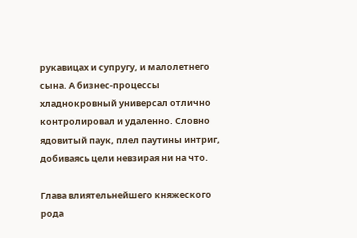рукавицах и супругу, и малолетнего сына. А бизнес-процессы хладнокровный универсал отлично контролировал и удаленно. Словно ядовитый паук, плел паутины интриг, добиваясь цели невзирая ни на что.

Глава влиятельнейшего княжеского рода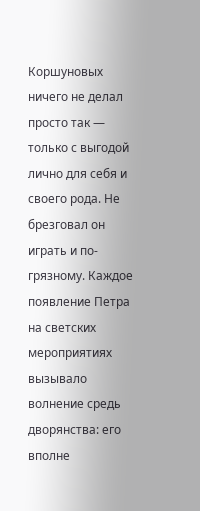Коршуновых ничего не делал просто так — только с выгодой лично для себя и своего рода. Не брезговал он играть и по-грязному. Каждое появление Петра на светских мероприятиях вызывало волнение средь дворянства: его вполне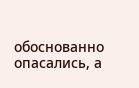обоснованно опасались, а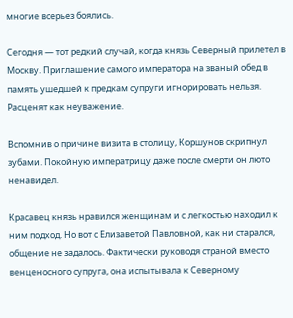многие всерьез боялись.

Сегодня — тот редкий случай, когда князь Северный прилетел в Москву. Приглашение самого императора на званый обед в память ушедшей к предкам супруги игнорировать нельзя. Расценят как неуважение.

Вспомнив о причине визита в столицу, Коршунов скрипнул зубами. Покойную императрицу даже после смерти он люто ненавидел.

Красавец князь нравился женщинам и с легкостью находил к ним подход. Но вот с Елизаветой Павловной, как ни старался, общение не задалось. Фактически руководя страной вместо венценосного супруга, она испытывала к Северному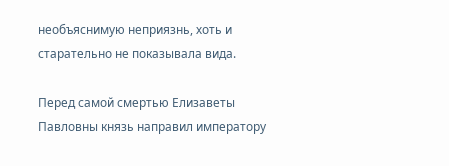необъяснимую неприязнь, хоть и старательно не показывала вида.

Перед самой смертью Елизаветы Павловны князь направил императору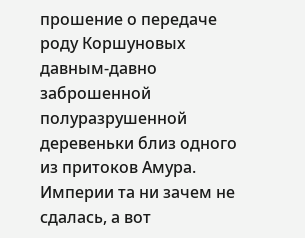прошение о передаче роду Коршуновых давным-давно заброшенной полуразрушенной деревеньки близ одного из притоков Амура. Империи та ни зачем не сдалась, а вот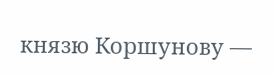князю Коршунову —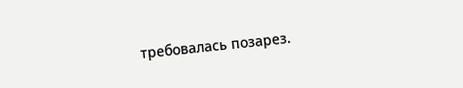требовалась позарез.